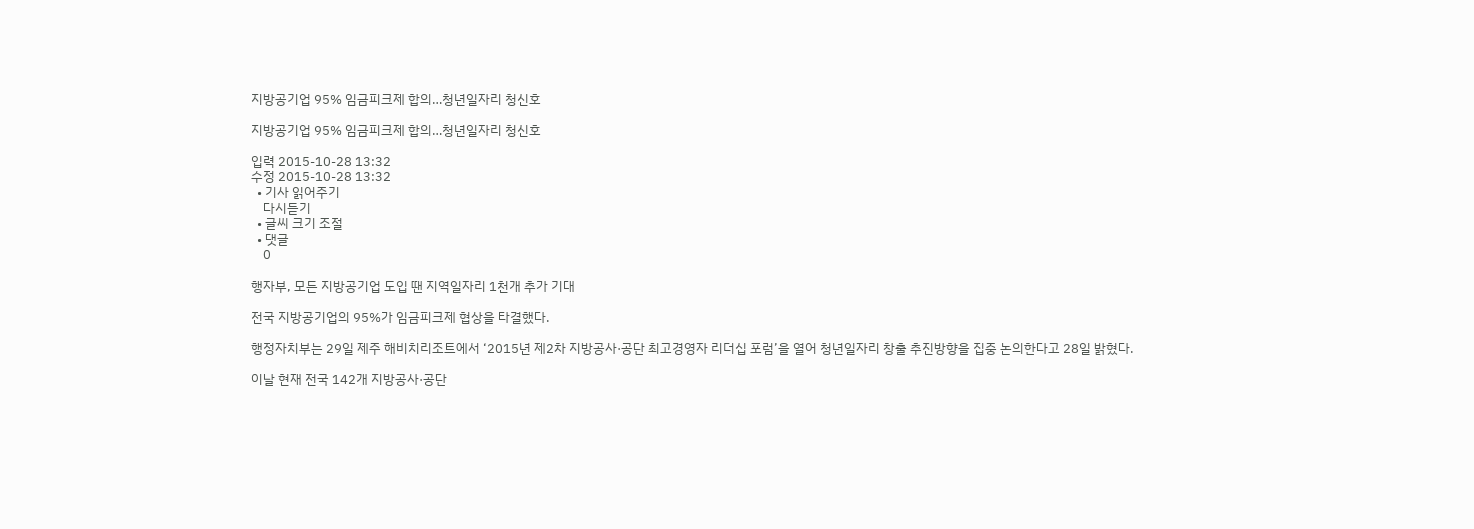지방공기업 95% 임금피크제 합의…청년일자리 청신호

지방공기업 95% 임금피크제 합의…청년일자리 청신호

입력 2015-10-28 13:32
수정 2015-10-28 13:32
  • 기사 읽어주기
    다시듣기
  • 글씨 크기 조절
  • 댓글
    0

행자부, 모든 지방공기업 도입 땐 지역일자리 1천개 추가 기대

전국 지방공기업의 95%가 임금피크제 협상을 타결했다.

행정자치부는 29일 제주 해비치리조트에서 ‘2015년 제2차 지방공사·공단 최고경영자 리더십 포럼’을 열어 청년일자리 창출 추진방향을 집중 논의한다고 28일 밝혔다.

이날 현재 전국 142개 지방공사·공단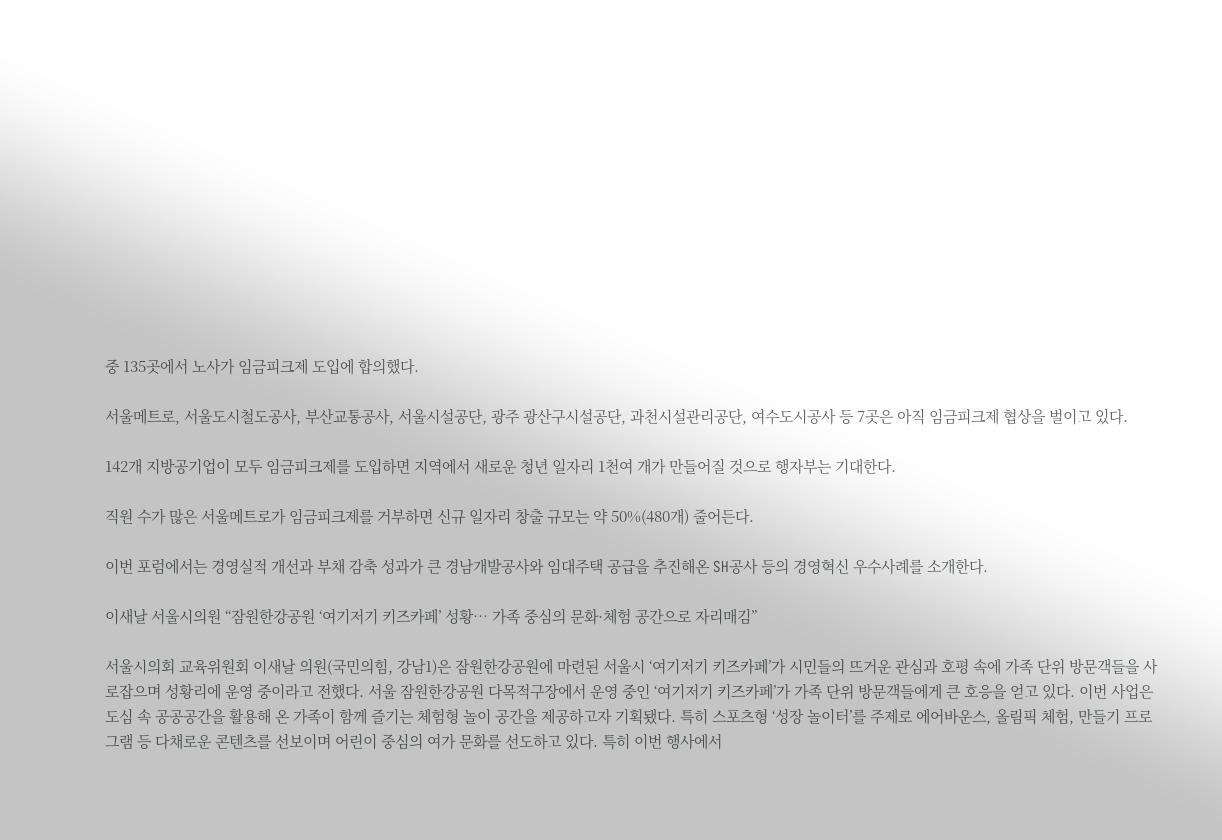중 135곳에서 노사가 임금피크제 도입에 합의했다.

서울메트로, 서울도시철도공사, 부산교통공사, 서울시설공단, 광주 광산구시설공단, 과천시설관리공단, 여수도시공사 등 7곳은 아직 임금피크제 협상을 벌이고 있다.

142개 지방공기업이 모두 임금피크제를 도입하면 지역에서 새로운 청년 일자리 1천여 개가 만들어질 것으로 행자부는 기대한다.

직원 수가 많은 서울메트로가 임금피크제를 거부하면 신규 일자리 창출 규모는 약 50%(480개) 줄어든다.

이번 포럼에서는 경영실적 개선과 부채 감축 성과가 큰 경남개발공사와 임대주택 공급을 추진해온 SH공사 등의 경영혁신 우수사례를 소개한다.

이새날 서울시의원 “잠원한강공원 ‘여기저기 키즈카페’ 성황… 가족 중심의 문화·체험 공간으로 자리매김”

서울시의회 교육위원회 이새날 의원(국민의힘, 강남1)은 잠원한강공원에 마련된 서울시 ‘여기저기 키즈카페’가 시민들의 뜨거운 관심과 호평 속에 가족 단위 방문객들을 사로잡으며 성황리에 운영 중이라고 전했다. 서울 잠원한강공원 다목적구장에서 운영 중인 ‘여기저기 키즈카페’가 가족 단위 방문객들에게 큰 호응을 얻고 있다. 이번 사업은 도심 속 공공공간을 활용해 온 가족이 함께 즐기는 체험형 놀이 공간을 제공하고자 기획됐다. 특히 스포츠형 ‘성장 놀이터’를 주제로 에어바운스, 올림픽 체험, 만들기 프로그램 등 다채로운 콘텐츠를 선보이며 어린이 중심의 여가 문화를 선도하고 있다. 특히 이번 행사에서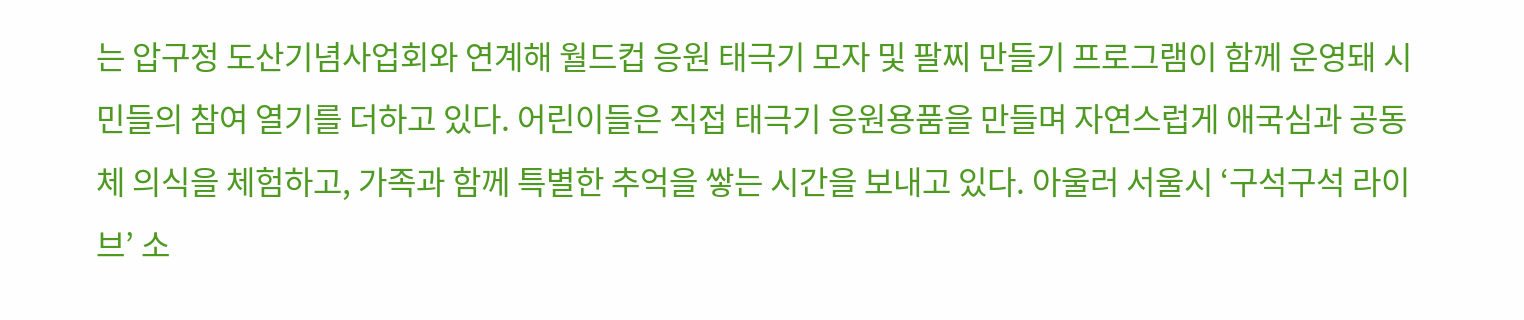는 압구정 도산기념사업회와 연계해 월드컵 응원 태극기 모자 및 팔찌 만들기 프로그램이 함께 운영돼 시민들의 참여 열기를 더하고 있다. 어린이들은 직접 태극기 응원용품을 만들며 자연스럽게 애국심과 공동체 의식을 체험하고, 가족과 함께 특별한 추억을 쌓는 시간을 보내고 있다. 아울러 서울시 ‘구석구석 라이브’ 소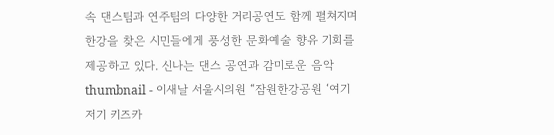속 댄스팀과 연주팀의 다양한 거리공연도 함께 펼쳐지며 한강을 찾은 시민들에게 풍성한 문화예술 향유 기회를 제공하고 있다. 신나는 댄스 공연과 감미로운 음악
thumbnail - 이새날 서울시의원 “잠원한강공원 ‘여기저기 키즈카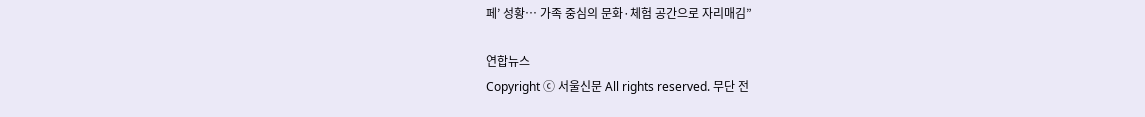페’ 성황… 가족 중심의 문화·체험 공간으로 자리매김”

연합뉴스
Copyright ⓒ 서울신문 All rights reserved. 무단 전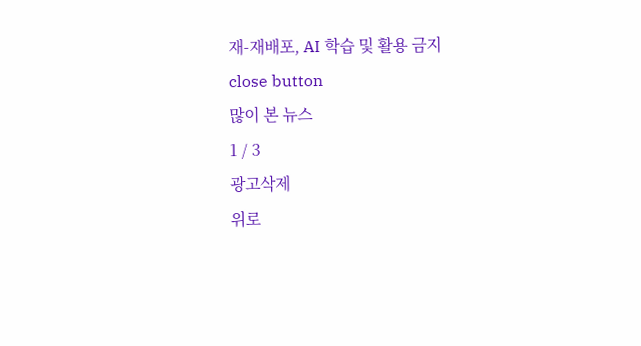재-재배포, AI 학습 및 활용 금지
close button
많이 본 뉴스
1 / 3
광고삭제
위로